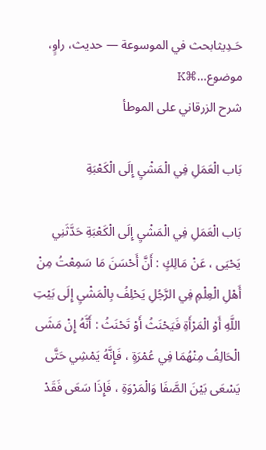حَـدِيثابحث في الموسوعة — حديث، راوٍ، موضوع…⌘K
شرح الزرقاني على الموطأ

بَاب الْعَمَلِ فِي الْمَشْيِ إِلَى الْكَعْبَةِ

بَاب الْعَمَلِ فِي الْمَشْيِ إِلَى الْكَعْبَةِ حَدَّثَنِي يَحْيَى ، عَنْ مَالِكٍ : أَنَّ أَحْسَنَ مَا سَمِعْتُ مِنْ أَهْلِ الْعِلْمِ فِي الرَّجُلِ يَحْلِفُ بِالْمَشْيِ إِلَى بَيْتِ اللَّهِ أَوْ الْمَرْأَةِ فَيَحْنَثُ أَوْ تَحْنَثُ : أَنَّهُ إِنْ مَشَى الْحَالِفُ مِنْهُمَا فِي عُمْرَةٍ ، فَإِنَّهُ يَمْشِي حَتَّى يَسْعَى بَيْنَ الصَّفَا وَالْمَرْوَةِ ، فَإِذَا سَعَى فَقَدْ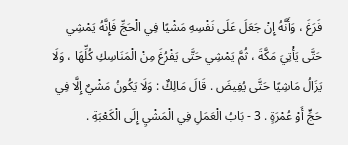فَرَغَ ، وَأَنَّهُ إِنْ جَعَلَ عَلَى نَفْسِهِ مَشْيًا فِي الْحَجِّ فَإِنَّهُ يَمْشِي حَتَّى يَأْتِيَ مَكَّةَ ، ثُمَّ يَمْشِي حَتَّى يَفْرُغَ مِنْ الْمَنَاسِكِ كُلِّهَا ، وَلَا يَزَالُ مَاشِيًا حَتَّى يُفِيضَ . قَالَ مَالِكٌ : وَلَا يَكُونُ مَشْيٌ إِلَّا فِي حَجٍّ أَوْ عُمْرَةٍ . 3 - بَابُ الْعَمَلِ فِي الْمَشْيِ إِلَى الْكَعْبَةِ .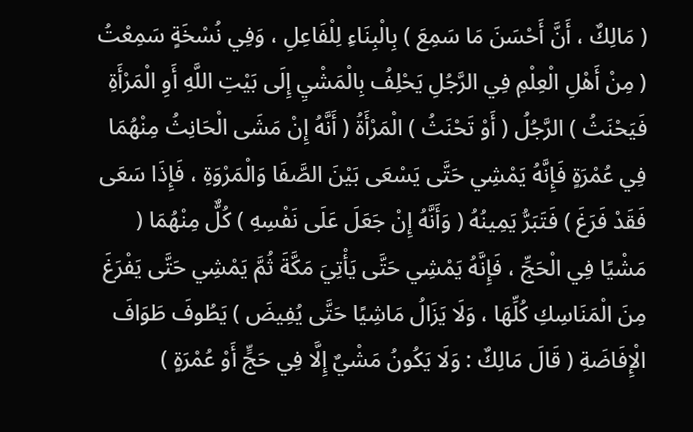( مَالِكٌ ، أَنَّ أَحْسَنَ مَا سَمِعَ ) بِالْبِنَاءِ لِلْفَاعِلِ ، وَفِي نُسْخَةٍ سَمِعْتُ ( مِنْ أَهْلِ الْعِلْمِ فِي الرَّجُلِ يَحْلِفُ بِالْمَشْيِ إِلَى بَيْتِ اللَّهِ أَوِ الْمَرْأَةِ فَيَحْنَثُ ) الرَّجُلُ ( أَوْ تَحْنَثُ ) الْمَرْأَةُ ( أَنَّهُ إِنْ مَشَى الْحَانِثُ مِنْهُمَا فِي عُمْرَةٍ فَإِنَّهُ يَمْشِي حَتَّى يَسْعَى بَيْنَ الصَّفَا وَالْمَرْوَةِ ، فَإِذَا سَعَى فَقَدْ فَرَغَ ) فَتَبَرُّ يَمِينُهُ ( وَأَنَّهُ إِنْ جَعَلَ عَلَى نَفْسِهِ ) كُلٌّ مِنْهُمَا ( مَشْيًا فِي الْحَجِّ ، فَإِنَّهُ يَمْشِي حَتَّى يَأْتِيَ مَكَّةَ ثُمَّ يَمْشِي حَتَّى يَفْرَغَ مِنَ الْمَنَاسِكِ كُلِّهَا ، وَلَا يَزَالُ مَاشِيًا حَتَّى يُفِيضَ ) يَطُوفَ طَوَافَ الْإِفَاضَةِ ( قَالَ مَالِكٌ : وَلَا يَكُونُ مَشْيٌ إِلَّا فِي حَجٍّ أَوْ عُمْرَةٍ )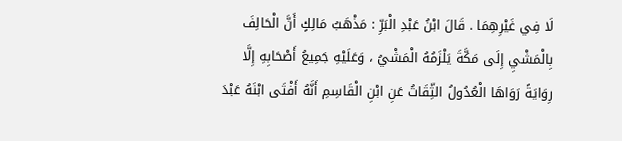لَا فِي غَيْرِهِمَا . قَالَ ابْنُ عَبْدِ الْبَرِّ : مَذْهَبُ مَالِكٍ أَنَّ الْحَالِفَ بِالْمَشْيِ إِلَى مَكَّةَ يَلْزَمُهُ الْمَشْيُ ، وَعَلَيْهِ جَمِيعُ أَصْحَابِهِ إِلَّا رِوَايَةً رَوَاهَا الْعُدُولُ الثِّقَاتُ عَنِ ابْنِ الْقَاسِمِ أَنَّهُ أَفْتَى ابْنَهُ عَبْدَ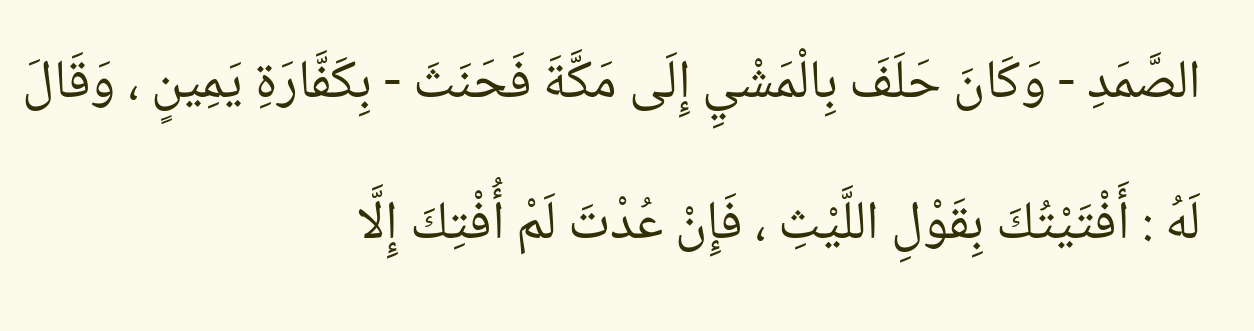الصَّمَدِ - وَكَانَ حَلَفَ بِالْمَشْيِ إِلَى مَكَّةَ فَحَنَثَ - بِكَفَّارَةِ يَمِينٍ ، وَقَالَ لَهُ : أَفْتَيْتُكَ بِقَوْلِ اللَّيْثِ ، فَإِنْ عُدْتَ لَمْ أُفْتِكَ إِلَّا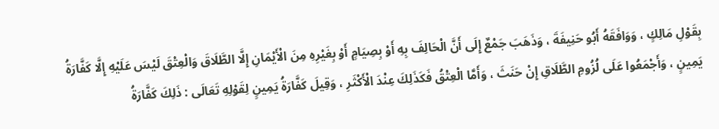بِقَوْلِ مَالِكٍ ، وَوَافَقَهُ أَبُو حَنِيفَةَ ، وَذَهَبَ جَمْعٌ إِلَى أَنَّ الْحَالِفَ بِهِ أَوْ بِصِيَامٍ أَوْ بِغَيْرِهِ مِنَ الْأَيْمَانِ إِلَّا الطَّلَاقَ وَالْعِتْقَ لَيْسَ عَلَيْهِ إِلَّا كَفَّارَةُ يَمِينٍ ، وَأَجْمَعُوا عَلَى لُزُومِ الطَّلَاقِ إِنْ حَنَثَ ، وَأَمَّا الْعِتْقُ فَكَذَلِكَ عِنْدَ الْأَكْثَرِ ، وَقِيلَ كَفَّارَةُ يَمِينٍ لِقَوْلِهِ تَعَالَى : ذَلِكَ كَفَّارَةُ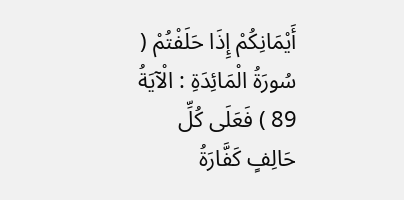أَيْمَانِكُمْ إِذَا حَلَفْتُمْ ( سُورَةُ الْمَائِدَةِ : الْآيَةُ 89 ) فَعَلَى كُلِّ حَالِفٍ كَفَّارَةُ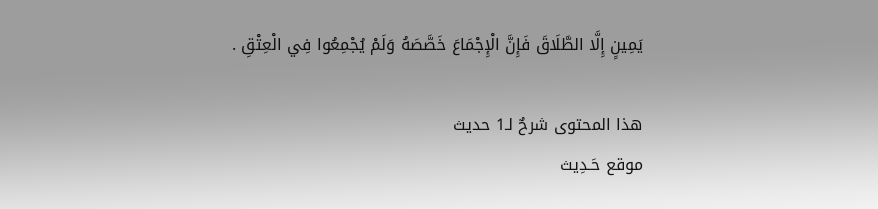يَمِينٍ إِلَّا الطَّلَاقَ فَإِنَّ الْإِجْمَاعَ خَصَّصَهُ وَلَمْ يُجْمِعُوا فِي الْعِتْقِ .

هذا المحتوى شرحٌ لـ1 حديث
موقع حَـدِيث